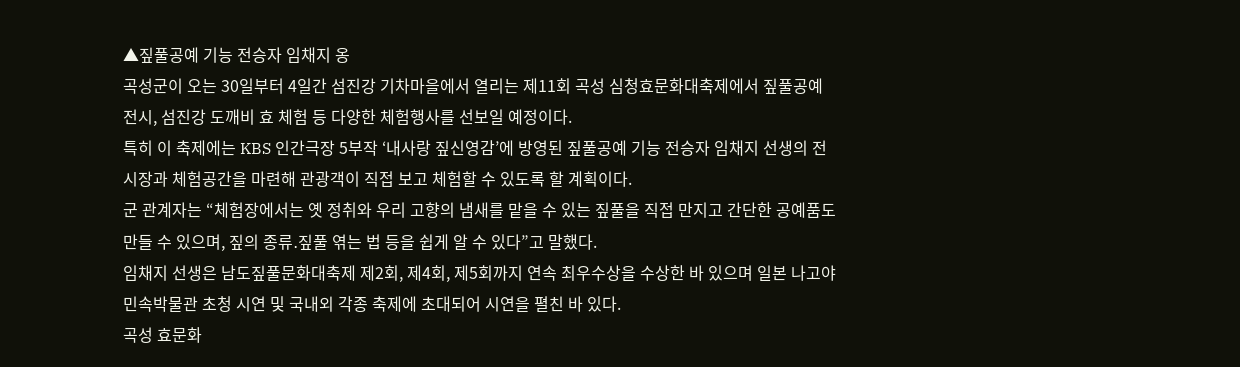▲짚풀공예 기능 전승자 임채지 옹
곡성군이 오는 30일부터 4일간 섬진강 기차마을에서 열리는 제11회 곡성 심청효문화대축제에서 짚풀공예 전시, 섬진강 도깨비 효 체험 등 다양한 체험행사를 선보일 예정이다.
특히 이 축제에는 KBS 인간극장 5부작 ‘내사랑 짚신영감’에 방영된 짚풀공예 기능 전승자 임채지 선생의 전시장과 체험공간을 마련해 관광객이 직접 보고 체험할 수 있도록 할 계획이다.
군 관계자는 “체험장에서는 옛 정취와 우리 고향의 냄새를 맡을 수 있는 짚풀을 직접 만지고 간단한 공예품도 만들 수 있으며, 짚의 종류․짚풀 엮는 법 등을 쉽게 알 수 있다”고 말했다.
임채지 선생은 남도짚풀문화대축제 제2회, 제4회, 제5회까지 연속 최우수상을 수상한 바 있으며 일본 나고야 민속박물관 초청 시연 및 국내외 각종 축제에 초대되어 시연을 펼친 바 있다.
곡성 효문화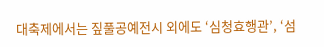대축제에서는 짚풀공예전시 외에도 ‘심청효행관’, ‘섬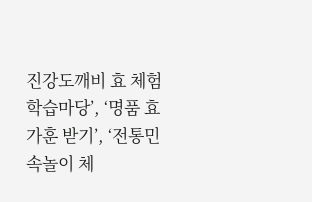진강도깨비 효 체험 학습마당’, ‘명품 효 가훈 받기’, ‘전통민속놀이 체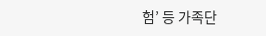험’ 등 가족단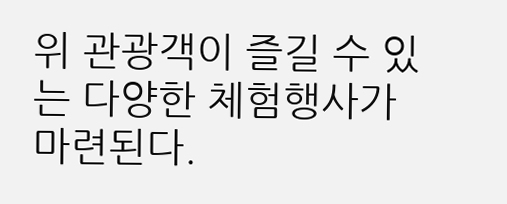위 관광객이 즐길 수 있는 다양한 체험행사가 마련된다.